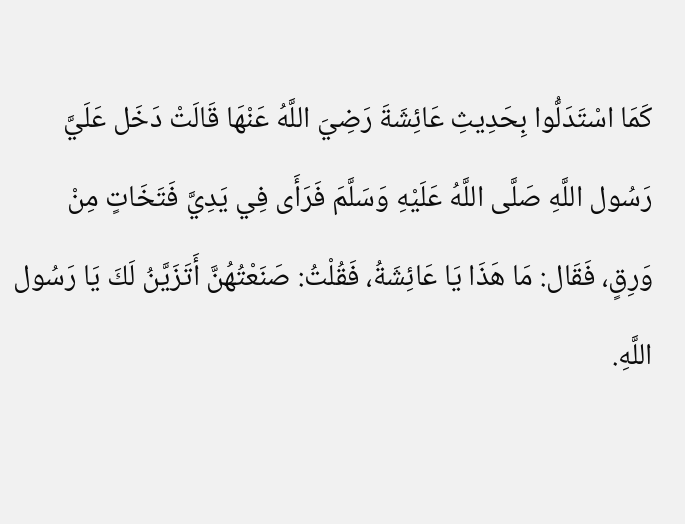كَمَا اسْتَدَلُّوا بِحَدِيثِ عَائِشَةَ رَضِيَ اللَّهُ عَنْهَا قَالَتْ دَخَل عَلَيَّ رَسُول اللَّهِ صَلَّى اللَّهُ عَلَيْهِ وَسَلَّمَ فَرَأَى فِي يَدِيَّ فَتَخَاتٍ مِنْ وَرِقٍ، فَقَال: مَا هَذَا يَا عَائِشَةُ، فَقُلْتُ: صَنَعْتُهُنَّ أَتَزَيَّنُ لَكَ يَا رَسُول اللَّهِ.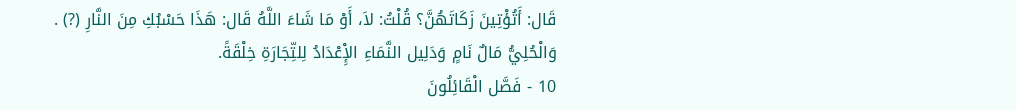قَال: أَتُؤْتِينَ زَكَاتَهُنَّ؟ قُلْتُ: لاَ، أَوْ مَا شَاءَ اللَّهُ قَال: هَذَا حَسْبُكِ مِنَ النَّارِ (?) .
وَالْحُلِيُّ مَالٌ نَامٍ وَدَلِيل النَّمَاءِ الإِْعْدَادُ لِلتِّجَارَةِ خِلْقَةً.
10 - فَصَّل الْقَائِلُونَ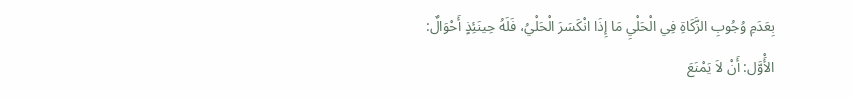بِعَدَمِ وُجُوبِ الزَّكَاةِ فِي الْحَلْيِ مَا إِذَا انْكَسَرَ الْحَلْيُ، فَلَهُ حِينَئِذٍ أَحْوَالٌ:
الأَْوَّل: أَنْ لاَ يَمْنَعَ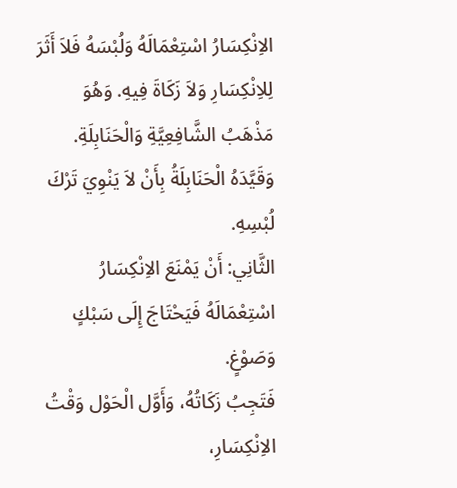الاِنْكِسَارُ اسْتِعْمَالَهُ وَلُبْسَهُ فَلاَ أَثَرَ لِلاِنْكِسَارِ وَلاَ زَكَاةَ فِيهِ. وَهُوَ مَذْهَبُ الشَّافِعِيَّةِ وَالْحَنَابِلَةِ. وَقَيَّدَهُ الْحَنَابِلَةُ بِأَنْ لاَ يَنْوِيَ تَرْكَ لُبْسِهِ.
الثَّانِي: أَنْ يَمْنَعَ الاِنْكِسَارُ اسْتِعْمَالَهُ فَيَحْتَاجَ إِلَى سَبْكٍ وَصَوْغٍ.
فَتَجِبُ زَكَاتُهُ، وَأَوَّل الْحَوْل وَقْتُ الاِنْكِسَارِ،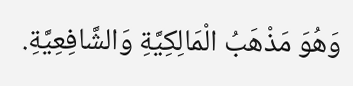وَهُوَ مَذْهَبُ الْمَالِكِيَّةِ وَالشَّافِعِيَّةِ.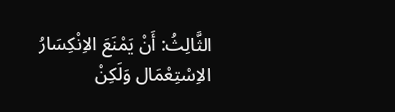الثَّالِثُ: أَنْ يَمْنَعَ الاِنْكِسَارُ الاِسْتِعْمَال وَلَكِنْ